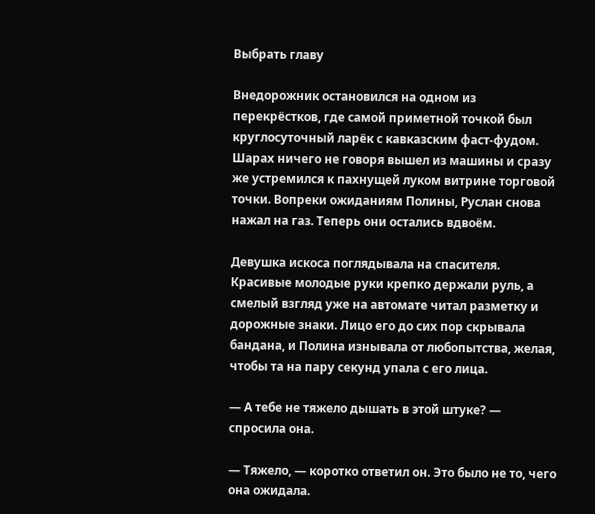Выбрать главу

Внедорожник остановился на одном из перекрёстков, где самой приметной точкой был круглосуточный ларёк с кавказским фаст-фудом. Шарах ничего не говоря вышел из машины и сразу же устремился к пахнущей луком витрине торговой точки. Вопреки ожиданиям Полины, Руслан снова нажал на газ. Теперь они остались вдвоём.

Девушка искоса поглядывала на спасителя. Красивые молодые руки крепко держали руль, а смелый взгляд уже на автомате читал разметку и дорожные знаки. Лицо его до сих пор скрывала бандана, и Полина изнывала от любопытства, желая, чтобы та на пару секунд упала с его лица.

— А тебе не тяжело дышать в этой штуке? — спросила она.

— Тяжело, — коротко ответил он. Это было не то, чего она ожидала.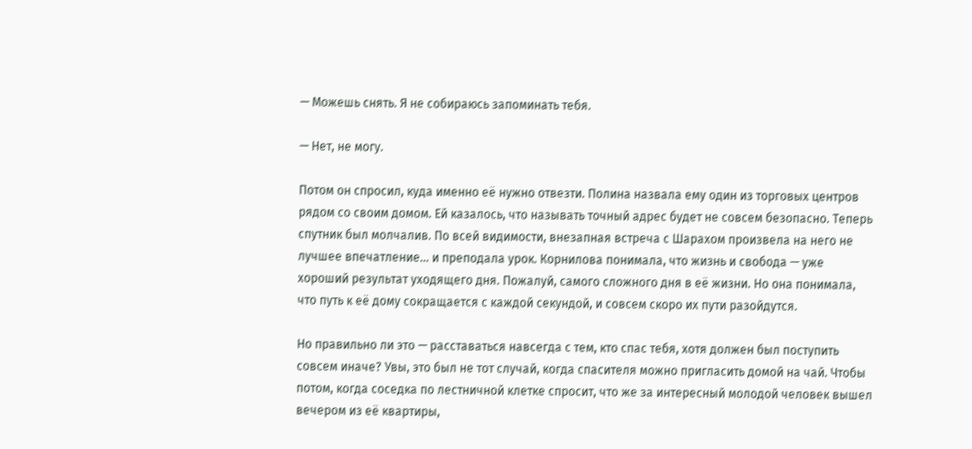— Можешь снять. Я не собираюсь запоминать тебя.

— Нет, не могу.

Потом он спросил, куда именно её нужно отвезти. Полина назвала ему один из торговых центров рядом со своим домом. Ей казалось, что называть точный адрес будет не совсем безопасно. Теперь спутник был молчалив. По всей видимости, внезапная встреча с Шарахом произвела на него не лучшее впечатление… и преподала урок. Корнилова понимала, что жизнь и свобода — уже хороший результат уходящего дня. Пожалуй, самого сложного дня в её жизни. Но она понимала, что путь к её дому сокращается с каждой секундой, и совсем скоро их пути разойдутся.

Но правильно ли это — расставаться навсегда с тем, кто спас тебя, хотя должен был поступить совсем иначе? Увы, это был не тот случай, когда спасителя можно пригласить домой на чай. Чтобы потом, когда соседка по лестничной клетке спросит, что же за интересный молодой человек вышел вечером из её квартиры,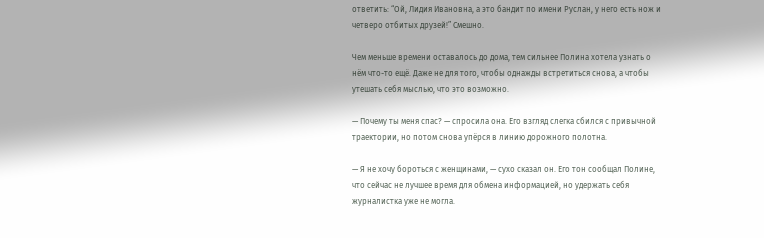ответить: “Ой, Лидия Ивановна, а это бандит по имени Руслан, у него есть нож и четверо отбитых друзей!” Смешно.

Чем меньше времени оставалось до дома, тем сильнее Полина хотела узнать о нём что-то ещё. Даже не для того, чтобы однажды встретиться снова, а чтобы утешать себя мыслью, что это возможно.

— Почему ты меня спас? — спросила она. Его взгляд слегка сбился с привычной траектории, но потом снова упёрся в линию дорожного полотна.

— Я не хочу бороться с женщинами, — сухо сказал он. Его тон сообщал Полине, что сейчас не лучшее время для обмена информацией, но удержать себя журналистка уже не могла.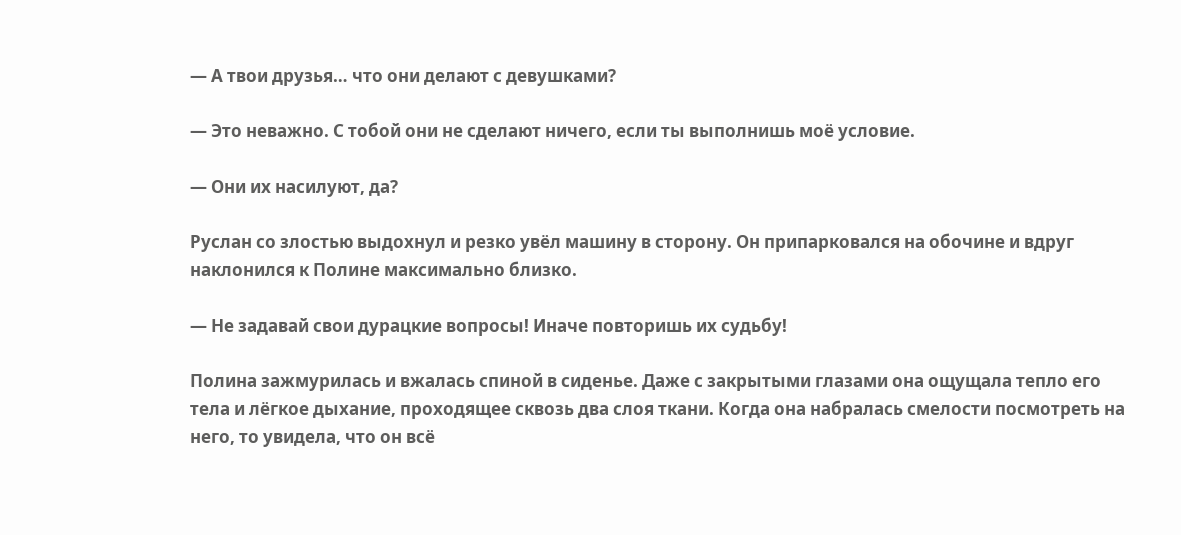— А твои друзья… что они делают с девушками?

— Это неважно. С тобой они не сделают ничего, если ты выполнишь моё условие.

— Они их насилуют, да?

Руслан со злостью выдохнул и резко увёл машину в сторону. Он припарковался на обочине и вдруг наклонился к Полине максимально близко.

— Не задавай свои дурацкие вопросы! Иначе повторишь их судьбу!

Полина зажмурилась и вжалась спиной в сиденье. Даже с закрытыми глазами она ощущала тепло его тела и лёгкое дыхание, проходящее сквозь два слоя ткани. Когда она набралась смелости посмотреть на него, то увидела, что он всё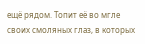ещё рядом. Топит её во мгле своих смоляных глаз, в которых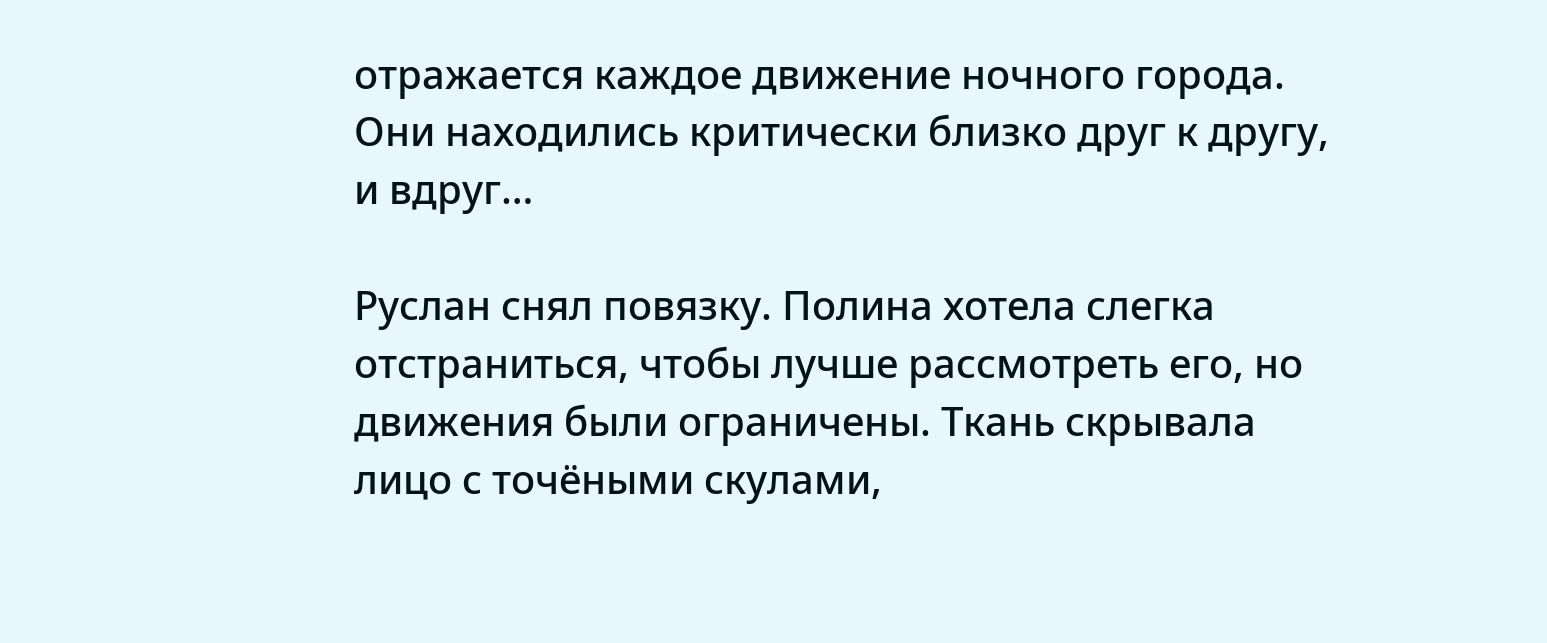отражается каждое движение ночного города. Они находились критически близко друг к другу, и вдруг…

Руслан снял повязку. Полина хотела слегка отстраниться, чтобы лучше рассмотреть его, но движения были ограничены. Ткань скрывала лицо с точёными скулами,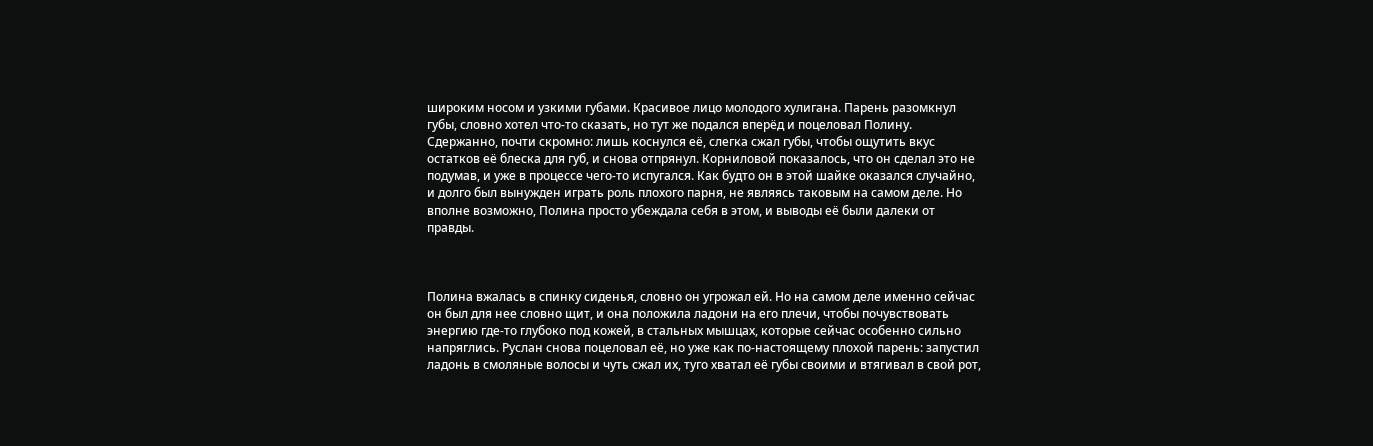широким носом и узкими губами. Красивое лицо молодого хулигана. Парень разомкнул губы, словно хотел что-то сказать, но тут же подался вперёд и поцеловал Полину. Сдержанно, почти скромно: лишь коснулся её, слегка сжал губы, чтобы ощутить вкус остатков её блеска для губ, и снова отпрянул. Корниловой показалось, что он сделал это не подумав, и уже в процессе чего-то испугался. Как будто он в этой шайке оказался случайно, и долго был вынужден играть роль плохого парня, не являясь таковым на самом деле. Но вполне возможно, Полина просто убеждала себя в этом, и выводы её были далеки от правды.



Полина вжалась в спинку сиденья, словно он угрожал ей. Но на самом деле именно сейчас он был для нее словно щит, и она положила ладони на его плечи, чтобы почувствовать энергию где-то глубоко под кожей, в стальных мышцах, которые сейчас особенно сильно напряглись. Руслан снова поцеловал её, но уже как по-настоящему плохой парень: запустил ладонь в смоляные волосы и чуть сжал их, туго хватал её губы своими и втягивал в свой рот,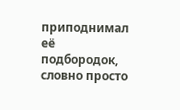приподнимал её подбородок, словно просто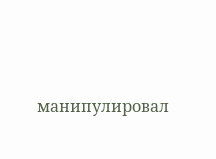манипулировал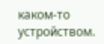каком-то устройством.